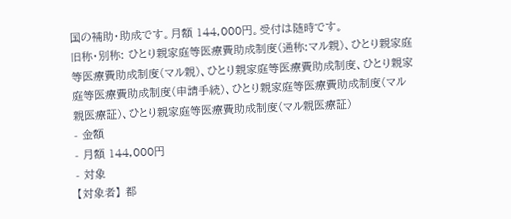国の補助・助成です。月額 144,000円。受付は随時です。
旧称・別称: ひとり親家庭等医療費助成制度(通称:マル親)、ひとり親家庭等医療費助成制度(マル親)、ひとり親家庭等医療費助成制度、ひとり親家庭等医療費助成制度(申請手続)、ひとり親家庭等医療費助成制度(マル親医療証)、ひとり親家庭等医療費助成制度(マル親医療証)
- 金額
- 月額 144,000円
- 対象
【対象者】 都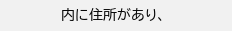内に住所があり、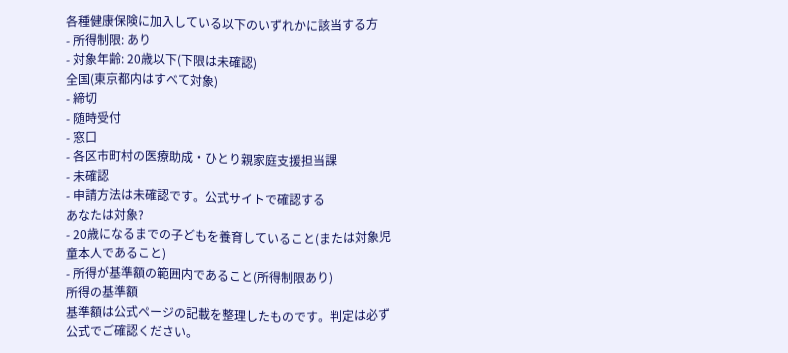各種健康保険に加入している以下のいずれかに該当する方
- 所得制限: あり
- 対象年齢: 20歳以下(下限は未確認)
全国(東京都内はすべて対象)
- 締切
- 随時受付
- 窓口
- 各区市町村の医療助成・ひとり親家庭支援担当課
- 未確認
- 申請方法は未確認です。公式サイトで確認する
あなたは対象?
- 20歳になるまでの子どもを養育していること(または対象児童本人であること)
- 所得が基準額の範囲内であること(所得制限あり)
所得の基準額
基準額は公式ページの記載を整理したものです。判定は必ず公式でご確認ください。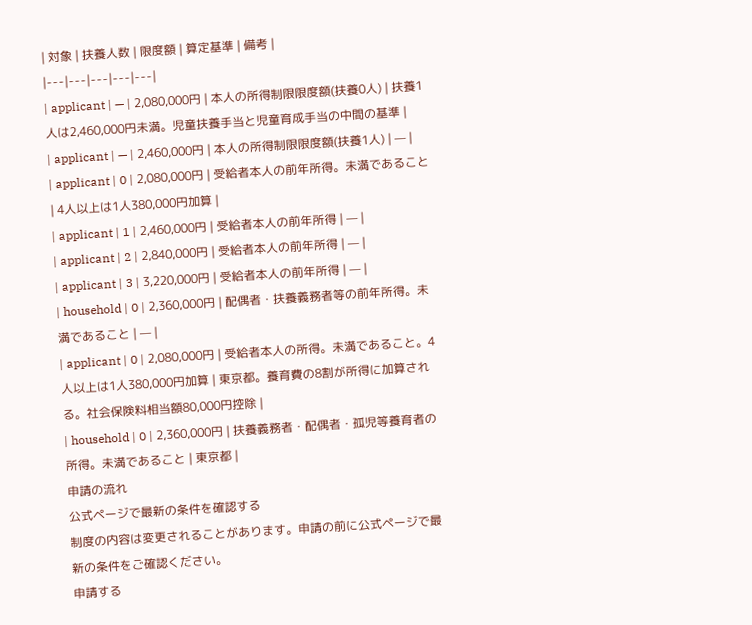| 対象 | 扶養人数 | 限度額 | 算定基準 | 備考 |
|---|---|---|---|---|
| applicant | — | 2,080,000円 | 本人の所得制限限度額(扶養0人) | 扶養1人は2,460,000円未満。児童扶養手当と児童育成手当の中間の基準 |
| applicant | — | 2,460,000円 | 本人の所得制限限度額(扶養1人) | — |
| applicant | 0 | 2,080,000円 | 受給者本人の前年所得。未満であること | 4人以上は1人380,000円加算 |
| applicant | 1 | 2,460,000円 | 受給者本人の前年所得 | — |
| applicant | 2 | 2,840,000円 | 受給者本人の前年所得 | — |
| applicant | 3 | 3,220,000円 | 受給者本人の前年所得 | — |
| household | 0 | 2,360,000円 | 配偶者・扶養義務者等の前年所得。未満であること | — |
| applicant | 0 | 2,080,000円 | 受給者本人の所得。未満であること。4人以上は1人380,000円加算 | 東京都。養育費の8割が所得に加算される。社会保険料相当額80,000円控除 |
| household | 0 | 2,360,000円 | 扶養義務者・配偶者・孤児等養育者の所得。未満であること | 東京都 |
申請の流れ
公式ページで最新の条件を確認する
制度の内容は変更されることがあります。申請の前に公式ページで最新の条件をご確認ください。
申請する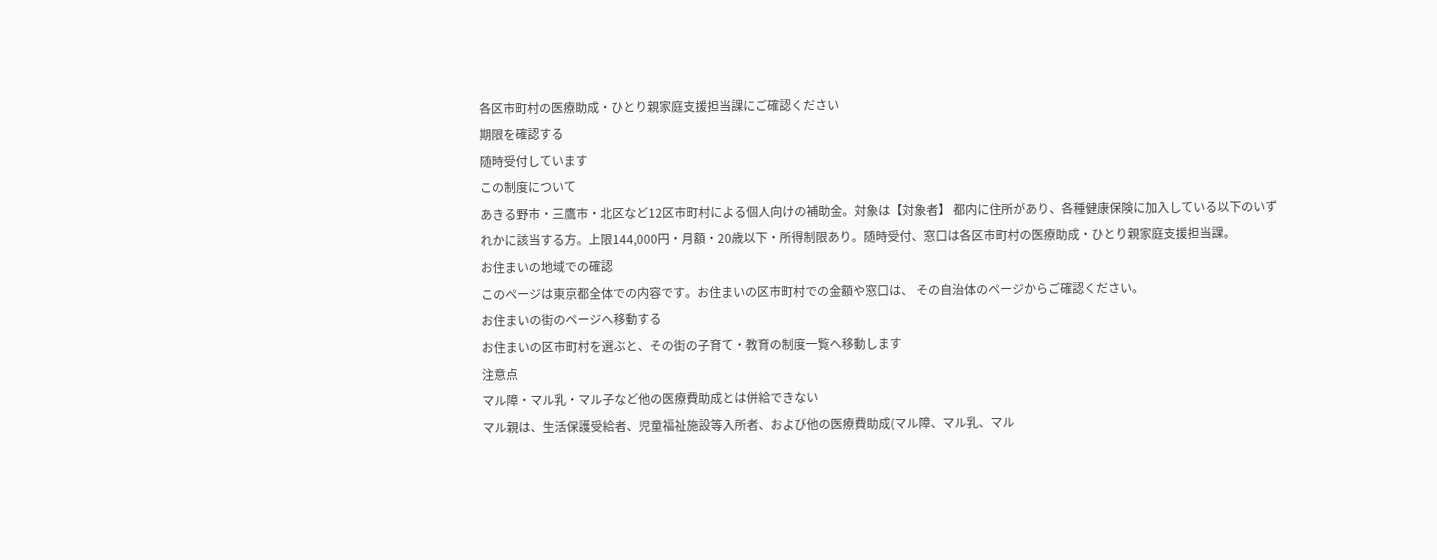各区市町村の医療助成・ひとり親家庭支援担当課にご確認ください
期限を確認する
随時受付しています
この制度について
あきる野市・三鷹市・北区など12区市町村による個人向けの補助金。対象は【対象者】 都内に住所があり、各種健康保険に加入している以下のいずれかに該当する方。上限144,000円・月額・20歳以下・所得制限あり。随時受付、窓口は各区市町村の医療助成・ひとり親家庭支援担当課。
お住まいの地域での確認
このページは東京都全体での内容です。お住まいの区市町村での金額や窓口は、 その自治体のページからご確認ください。
お住まいの街のページへ移動する
お住まいの区市町村を選ぶと、その街の子育て・教育の制度一覧へ移動します
注意点
マル障・マル乳・マル子など他の医療費助成とは併給できない
マル親は、生活保護受給者、児童福祉施設等入所者、および他の医療費助成(マル障、マル乳、マル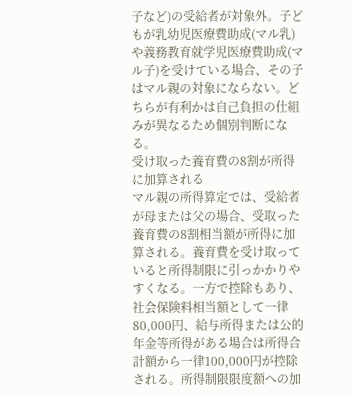子など)の受給者が対象外。子どもが乳幼児医療費助成(マル乳)や義務教育就学児医療費助成(マル子)を受けている場合、その子はマル親の対象にならない。どちらが有利かは自己負担の仕組みが異なるため個別判断になる。
受け取った養育費の8割が所得に加算される
マル親の所得算定では、受給者が母または父の場合、受取った養育費の8割相当額が所得に加算される。養育費を受け取っていると所得制限に引っかかりやすくなる。一方で控除もあり、社会保険料相当額として一律80,000円、給与所得または公的年金等所得がある場合は所得合計額から一律100,000円が控除される。所得制限限度額への加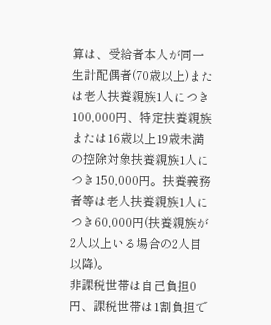算は、受給者本人が同一生計配偶者(70歳以上)または老人扶養親族1人につき100,000円、特定扶養親族または16歳以上19歳未満の控除対象扶養親族1人につき150,000円。扶養義務者等は老人扶養親族1人につき60,000円(扶養親族が2人以上いる場合の2人目以降)。
非課税世帯は自己負担0円、課税世帯は1割負担で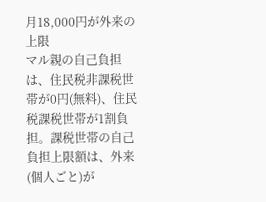月18,000円が外来の上限
マル親の自己負担は、住民税非課税世帯が0円(無料)、住民税課税世帯が1割負担。課税世帯の自己負担上限額は、外来(個人ごと)が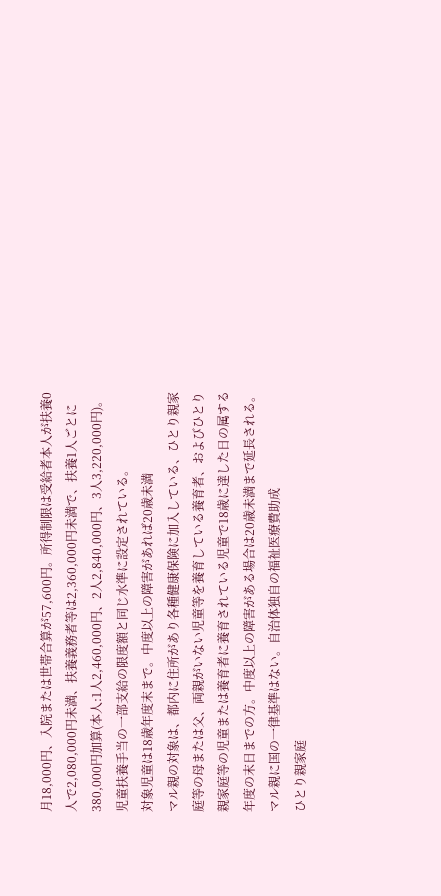月18,000円、入院または世帯合算が57,600円。所得制限は受給者本人が扶養0人で2,080,000円未満、扶養義務者等は2,360,000円未満で、扶養1人ごとに380,000円加算(本人:1人2,460,000円、2人2,840,000円、3人3,220,000円)。児童扶養手当の一部支給の限度額と同じ水準に設定されている。
対象児童は18歳年度末まで。中度以上の障害があれば20歳未満
マル親の対象は、都内に住所があり各種健康保険に加入している、ひとり親家庭等の母または父、両親がいない児童等を養育している養育者、およびひとり親家庭等の児童または養育者に養育されている児童で18歳に達した日の属する年度の末日までの方。中度以上の障害がある場合は20歳未満まで延長される。
マル親に国の一律基準はない。自治体独自の福祉医療費助成
ひとり親家庭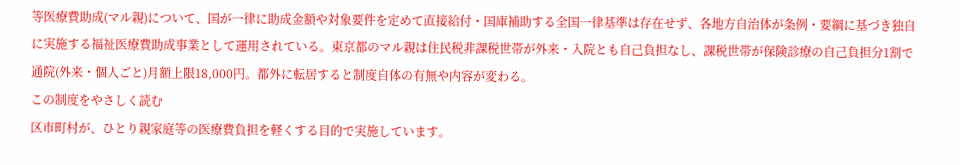等医療費助成(マル親)について、国が一律に助成金額や対象要件を定めて直接給付・国庫補助する全国一律基準は存在せず、各地方自治体が条例・要綱に基づき独自に実施する福祉医療費助成事業として運用されている。東京都のマル親は住民税非課税世帯が外来・入院とも自己負担なし、課税世帯が保険診療の自己負担分1割で通院(外来・個人ごと)月額上限18,000円。都外に転居すると制度自体の有無や内容が変わる。
この制度をやさしく読む
区市町村が、ひとり親家庭等の医療費負担を軽くする目的で実施しています。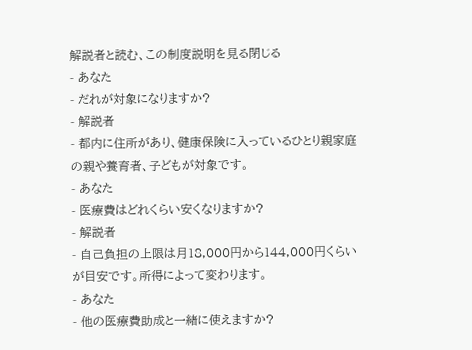解説者と読む、この制度説明を見る閉じる
- あなた
- だれが対象になりますか?
- 解説者
- 都内に住所があり、健康保険に入っているひとり親家庭の親や養育者、子どもが対象です。
- あなた
- 医療費はどれくらい安くなりますか?
- 解説者
- 自己負担の上限は月18,000円から144,000円くらいが目安です。所得によって変わります。
- あなた
- 他の医療費助成と一緒に使えますか?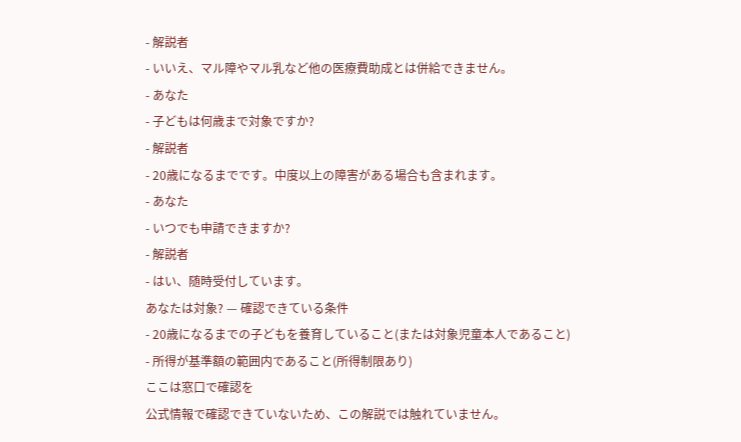- 解説者
- いいえ、マル障やマル乳など他の医療費助成とは併給できません。
- あなた
- 子どもは何歳まで対象ですか?
- 解説者
- 20歳になるまでです。中度以上の障害がある場合も含まれます。
- あなた
- いつでも申請できますか?
- 解説者
- はい、随時受付しています。
あなたは対象? — 確認できている条件
- 20歳になるまでの子どもを養育していること(または対象児童本人であること)
- 所得が基準額の範囲内であること(所得制限あり)
ここは窓口で確認を
公式情報で確認できていないため、この解説では触れていません。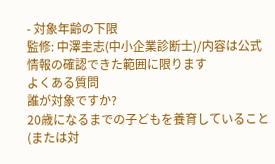- 対象年齢の下限
監修: 中澤圭志(中小企業診断士)/内容は公式情報の確認できた範囲に限ります
よくある質問
誰が対象ですか?
20歳になるまでの子どもを養育していること(または対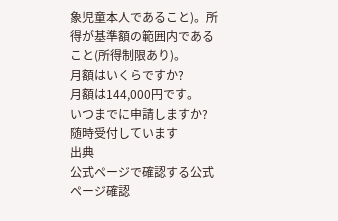象児童本人であること)。所得が基準額の範囲内であること(所得制限あり)。
月額はいくらですか?
月額は144,000円です。
いつまでに申請しますか?
随時受付しています
出典
公式ページで確認する公式ページ確認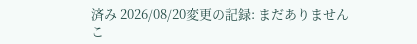済み 2026/08/20変更の記録: まだありません
こ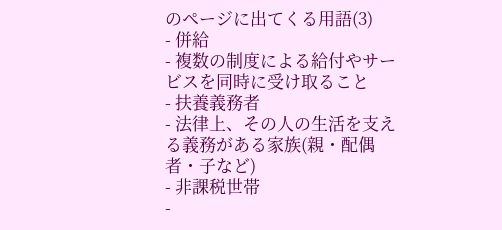のページに出てくる用語(3)
- 併給
- 複数の制度による給付やサービスを同時に受け取ること
- 扶養義務者
- 法律上、その人の生活を支える義務がある家族(親・配偶者・子など)
- 非課税世帯
-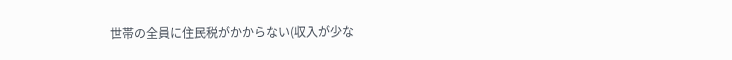世帯の全員に住民税がかからない(収入が少な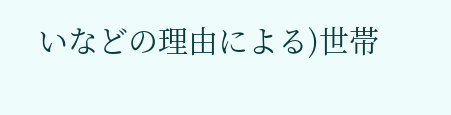いなどの理由による)世帯